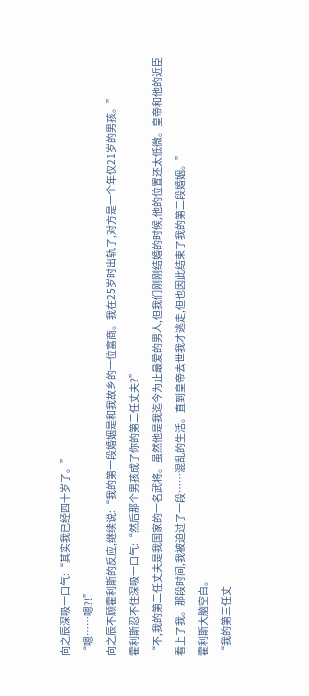向之辰深吸一口气:“其实我已经四十岁了。”
“嗯……嗯?!”
向之辰不顾霍利斯的反应,继续说:“我的第一段婚姻是和我故乡的一位富商。我在25岁时出轨了,对方是一个年仅21岁的男孩。”
霍利斯忍不住深吸一口气:“然后那个男孩成了你的第二任丈夫?”
“不,我的第二任丈夫是我国家的一名武将。虽然他是我迄今为止最爱的男人,但我们刚刚结婚的时候,他的位置还太低微。皇帝和他的近臣看上了我。那段时间,我被迫过了一段……混乱的生活。直到皇帝去世我才逃走,但也因此结束了我的第二段婚姻。”
霍利斯大脑空白。
“我的第三任丈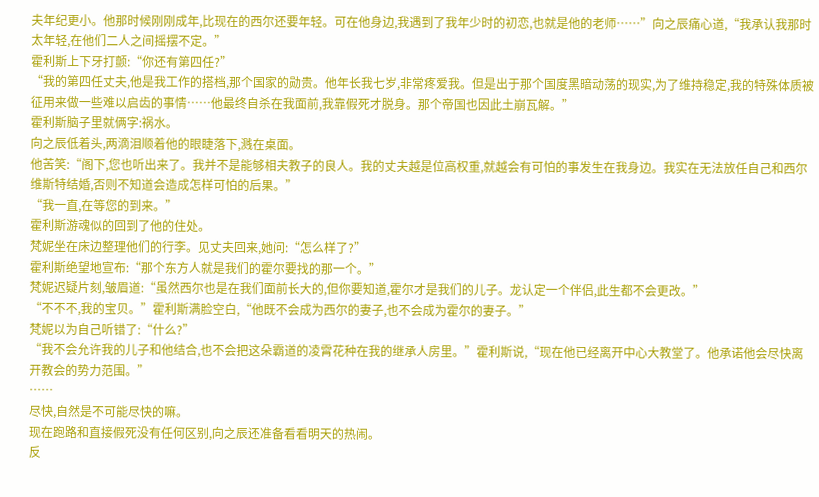夫年纪更小。他那时候刚刚成年,比现在的西尔还要年轻。可在他身边,我遇到了我年少时的初恋,也就是他的老师……”向之辰痛心道,“我承认我那时太年轻,在他们二人之间摇摆不定。”
霍利斯上下牙打颤:“你还有第四任?”
“我的第四任丈夫,他是我工作的搭档,那个国家的勋贵。他年长我七岁,非常疼爱我。但是出于那个国度黑暗动荡的现实,为了维持稳定,我的特殊体质被征用来做一些难以启齿的事情……他最终自杀在我面前,我靠假死才脱身。那个帝国也因此土崩瓦解。”
霍利斯脑子里就俩字:祸水。
向之辰低着头,两滴泪顺着他的眼睫落下,溅在桌面。
他苦笑:“阁下,您也听出来了。我并不是能够相夫教子的良人。我的丈夫越是位高权重,就越会有可怕的事发生在我身边。我实在无法放任自己和西尔维斯特结婚,否则不知道会造成怎样可怕的后果。”
“我一直,在等您的到来。”
霍利斯游魂似的回到了他的住处。
梵妮坐在床边整理他们的行李。见丈夫回来,她问:“怎么样了?”
霍利斯绝望地宣布:“那个东方人就是我们的霍尔要找的那一个。”
梵妮迟疑片刻,皱眉道:“虽然西尔也是在我们面前长大的,但你要知道,霍尔才是我们的儿子。龙认定一个伴侣,此生都不会更改。”
“不不不,我的宝贝。”霍利斯满脸空白,“他既不会成为西尔的妻子,也不会成为霍尔的妻子。”
梵妮以为自己听错了:“什么?”
“我不会允许我的儿子和他结合,也不会把这朵霸道的凌霄花种在我的继承人房里。”霍利斯说,“现在他已经离开中心大教堂了。他承诺他会尽快离开教会的势力范围。”
……
尽快,自然是不可能尽快的嘛。
现在跑路和直接假死没有任何区别,向之辰还准备看看明天的热闹。
反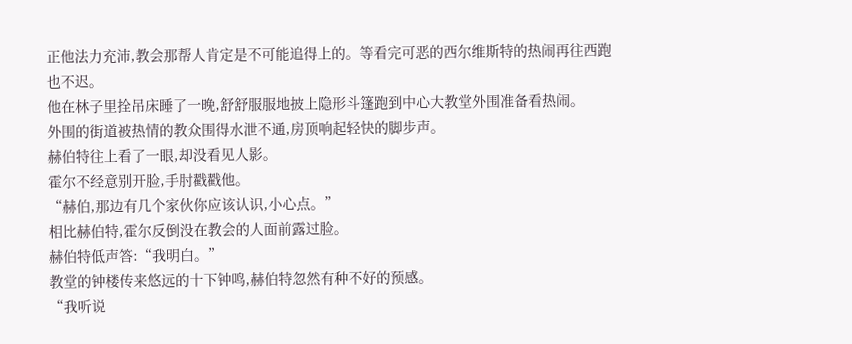正他法力充沛,教会那帮人肯定是不可能追得上的。等看完可恶的西尔维斯特的热闹再往西跑也不迟。
他在林子里拴吊床睡了一晚,舒舒服服地披上隐形斗篷跑到中心大教堂外围准备看热闹。
外围的街道被热情的教众围得水泄不通,房顶响起轻快的脚步声。
赫伯特往上看了一眼,却没看见人影。
霍尔不经意别开脸,手肘戳戳他。
“赫伯,那边有几个家伙你应该认识,小心点。”
相比赫伯特,霍尔反倒没在教会的人面前露过脸。
赫伯特低声答:“我明白。”
教堂的钟楼传来悠远的十下钟鸣,赫伯特忽然有种不好的预感。
“我听说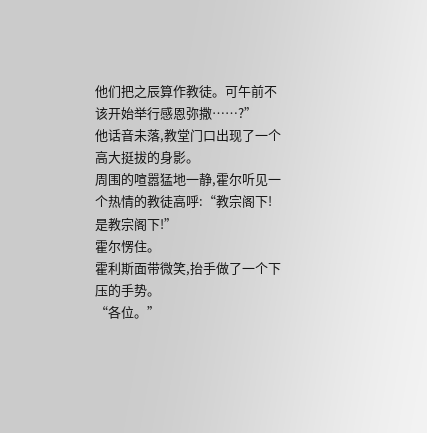他们把之辰算作教徒。可午前不该开始举行感恩弥撒……?”
他话音未落,教堂门口出现了一个高大挺拔的身影。
周围的喧嚣猛地一静,霍尔听见一个热情的教徒高呼:“教宗阁下!是教宗阁下!”
霍尔愣住。
霍利斯面带微笑,抬手做了一个下压的手势。
“各位。”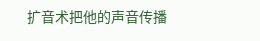扩音术把他的声音传播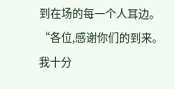到在场的每一个人耳边。
“各位,感谢你们的到来。我十分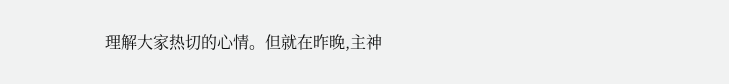理解大家热切的心情。但就在昨晚,主神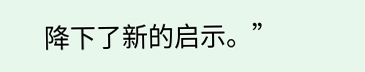降下了新的启示。”